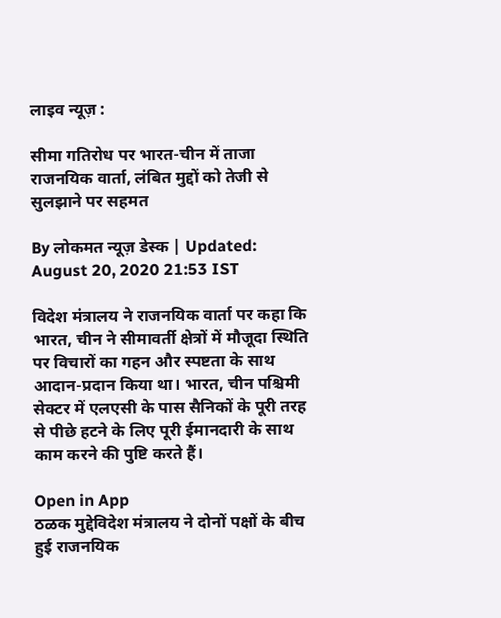लाइव न्यूज़ :

सीमा गतिरोध पर भारत-चीन में ताजा राजनयिक वार्ता, लंबित मुद्दों को तेजी से सुलझाने पर सहमत

By लोकमत न्यूज़ डेस्क | Updated: August 20, 2020 21:53 IST

विदेश मंत्रालय ने राजनयिक वार्ता पर कहा कि भारत, चीन ने सीमावर्ती क्षेत्रों में मौजूदा स्थिति पर विचारों का गहन और स्पष्टता के साथ आदान-प्रदान किया था। भारत, चीन पश्चिमी सेक्टर में एलएसी के पास सैनिकों के पूरी तरह से पीछे हटने के लिए पूरी ईमानदारी के साथ काम करने की पुष्टि करते हैं।

Open in App
ठळक मुद्देविदेश मंत्रालय ने दोनों पक्षों के बीच हुई राजनयिक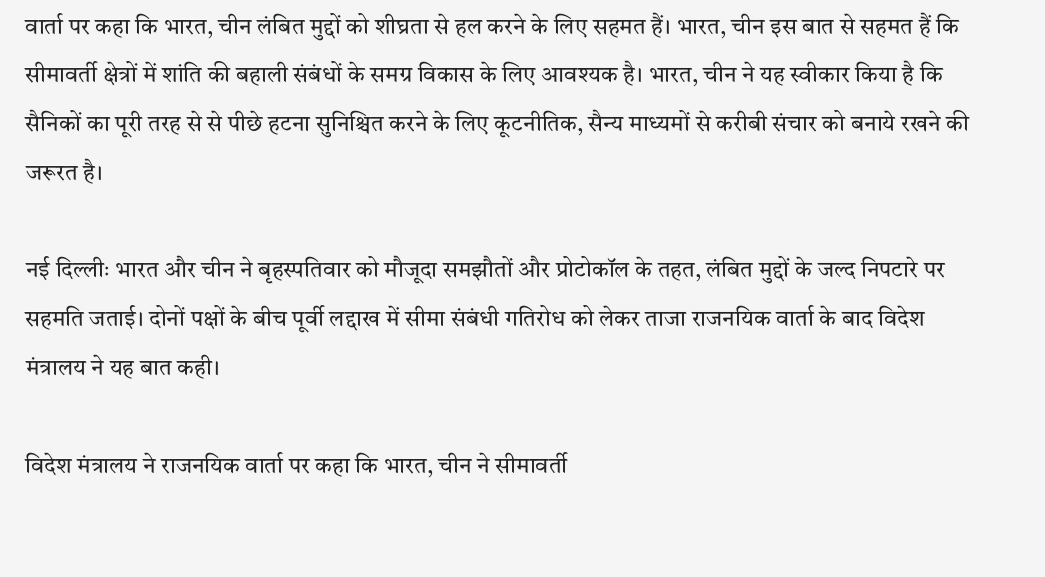वार्ता पर कहा कि भारत, चीन लंबित मुद्दों को शीघ्रता से हल करने के लिए सहमत हैं। भारत, चीन इस बात से सहमत हैं कि सीमावर्ती क्षेत्रों में शांति की बहाली संबंधों के समग्र विकास के लिए आवश्यक है। भारत, चीन ने यह स्वीकार किया है कि सैनिकों का पूरी तरह से से पीछे हटना सुनिश्चित करने के लिए कूटनीतिक, सैन्य माध्यमों से करीबी संचार को बनाये रखने की जरूरत है।

नई दिल्लीः भारत और चीन ने बृहस्पतिवार को मौजूदा समझौतों और प्रोटोकॉल के तहत, लंबित मुद्दों के जल्द निपटारे पर सहमति जताई। दोनों पक्षों के बीच पूर्वी लद्दाख में सीमा संबंधी गतिरोध को लेकर ताजा राजनयिक वार्ता के बाद विदेश मंत्रालय ने यह बात कही।

विदेश मंत्रालय ने राजनयिक वार्ता पर कहा कि भारत, चीन ने सीमावर्ती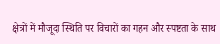क्षेत्रों में मौजूदा स्थिति पर विचारों का गहन और स्पष्टता के साथ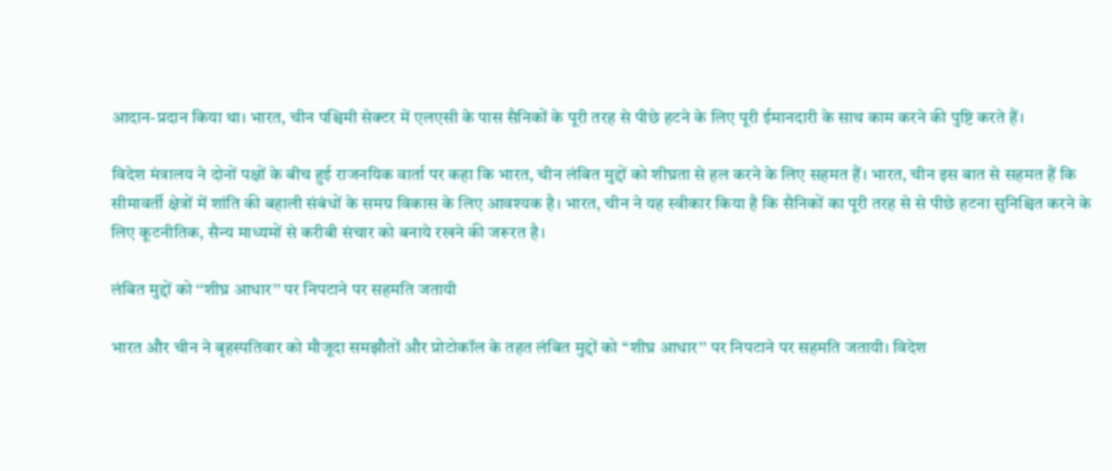आदान-प्रदान किया था। भारत, चीन पश्चिमी सेक्टर में एलएसी के पास सैनिकों के पूरी तरह से पीछे हटने के लिए पूरी ईमानदारी के साथ काम करने की पुष्टि करते हैं।

विदेश मंत्रालय ने दोनों पक्षों के बीच हुई राजनयिक वार्ता पर कहा कि भारत, चीन लंबित मुद्दों को शीघ्रता से हल करने के लिए सहमत हैं। भारत, चीन इस बात से सहमत हैं कि सीमावर्ती क्षेत्रों में शांति की बहाली संबंधों के समग्र विकास के लिए आवश्यक है। भारत, चीन ने यह स्वीकार किया है कि सैनिकों का पूरी तरह से से पीछे हटना सुनिश्चित करने के लिए कूटनीतिक, सैन्य माध्यमों से करीबी संचार को बनाये रखने की जरूरत है।

लंबित मुद्दों को ‘‘शीघ्र आधार’’ पर निपटाने पर सहमति जतायी

भारत और चीन ने बृहस्पतिवार को मौजूदा समझौतों और प्रोटोकॉल के तहत लंबित मुद्दों को ‘‘शीघ्र आधार’’ पर निपटाने पर सहमति जतायी। विदेश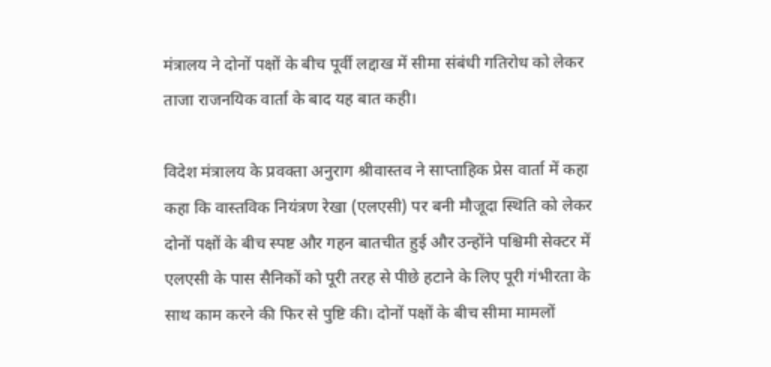मंत्रालय ने दोनों पक्षों के बीच पूर्वी लद्दाख में सीमा संबंधी गतिरोध को लेकर ताजा राजनयिक वार्ता के बाद यह बात कही।

विदेश मंत्रालय के प्रवक्ता अनुराग श्रीवास्तव ने साप्ताहिक प्रेस वार्ता में कहा कहा कि वास्तविक नियंत्रण रेखा (एलएसी) पर बनी मौजूदा स्थिति को लेकर दोनों पक्षों के बीच स्पष्ट और गहन बातचीत हुई और उन्होंने पश्चिमी सेक्टर में एलएसी के पास सैनिकों को पूरी तरह से पीछे हटाने के लिए पूरी गंभीरता के साथ काम करने की फिर से पुष्टि की। दोनों पक्षों के बीच सीमा मामलों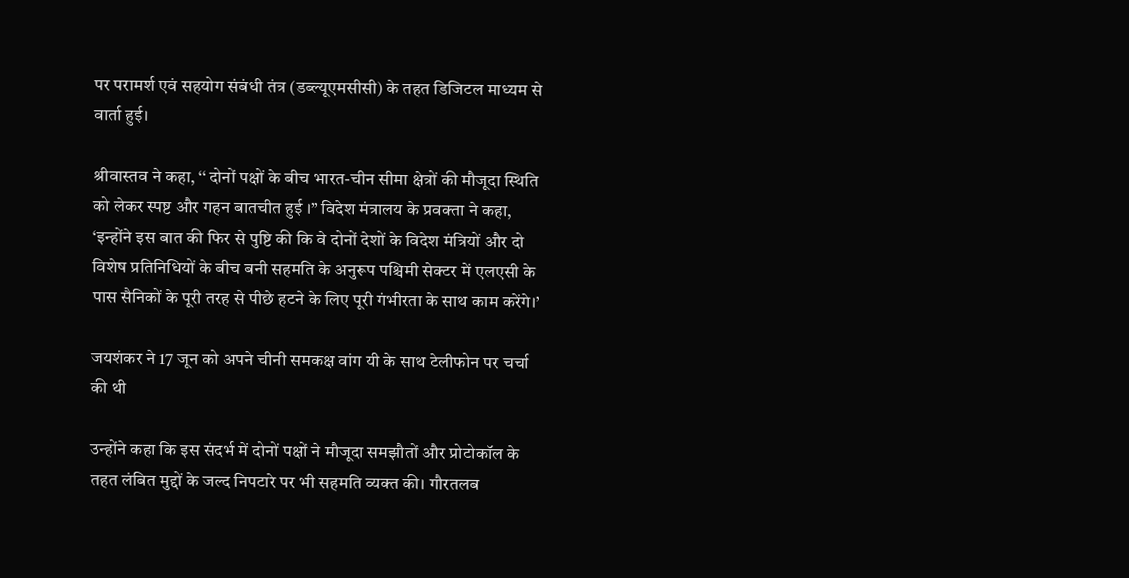पर परामर्श एवं सहयोग संबंधी तंत्र (डब्ल्यूएमसीसी) के तहत डिजिटल माध्यम से वार्ता हुई।

श्रीवास्तव ने कहा, ‘‘ दोनों पक्षों के बीच भारत-चीन सीमा क्षेत्रों की मौजूदा स्थिति को लेकर स्पष्ट और गहन बातचीत हुई ।’’ विदेश मंत्रालय के प्रवक्ता ने कहा, ‘इन्होंने इस बात की फिर से पुष्टि की कि वे दोनों देशों के विदेश मंत्रियों और दो विशेष प्रतिनिधियों के बीच बनी सहमति के अनुरूप पश्चिमी सेक्टर में एलएसी के पास सैनिकों के पूरी तरह से पीछे हटने के लिए पूरी गंभीरता के साथ काम करेंगे।’

जयशंकर ने 17 जून को अपने चीनी समकक्ष वांग यी के साथ टेलीफोन पर चर्चा की थी

उन्होंने कहा कि इस संदर्भ में दोनों पक्षों ने मौजूदा समझौतों और प्रोटोकॉल के तहत लंबित मुद्दों के जल्द निपटारे पर भी सहमति व्यक्त की। गौरतलब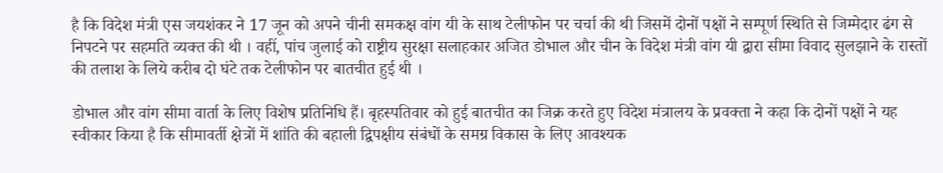है कि विदेश मंत्री एस जयशंकर ने 17 जून को अपने चीनी समकक्ष वांग यी के साथ टेलीफोन पर चर्चा की थी जिसमें दोनों पक्षों ने सम्पूर्ण स्थिति से जिम्मेदार ढंग से निपटने पर सहमति व्यक्त की थी । वहीं, पांच जुलाई को राष्ट्रीय सुरक्षा सलाहकार अजित डोभाल और चीन के विदेश मंत्री वांग यी द्वारा सीमा विवाद सुलझाने के रास्तों की तलाश के लिये करीब दो घंटे तक टेलीफोन पर बातचीत हुई थी ।

डोभाल और वांग सीमा वार्ता के लिए विशेष प्रतिनिधि हैं। बृहस्पतिवार को हुई बातचीत का जिक्र करते हुए विदेश मंत्रालय के प्रवक्ता ने कहा कि दोनों पक्षों ने यह स्वीकार किया है कि सीमावर्ती क्षेत्रों में शांति की बहाली द्विपक्षीय संबंधों के समग्र विकास के लिए आवश्यक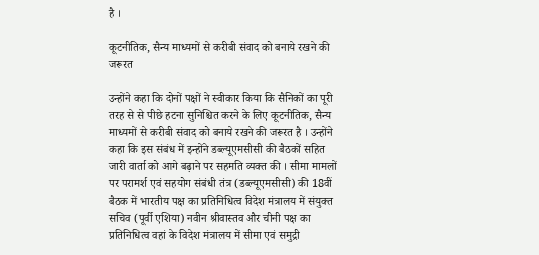है ।

कूटनीतिक, सैन्य माध्यमों से करीबी संवाद को बनाये रखने की जरूरत

उन्होंने कहा कि दोनों पक्षों ने स्वीकार किया कि सैनिकों का पूरी तरह से से पीछे हटना सुनिश्चित करने के लिए कूटनीतिक, सैन्य माध्यमों से करीबी संवाद को बनाये रखने की जरूरत है । उन्होंने कहा कि इस संबंध में इन्होंने डब्ल्यूएमसीसी की बैठकों सहित जारी वार्ता को आगे बढ़ाने पर सहमति व्यक्त की । सीमा मामलों पर परामर्श एवं सहयोग संबंधी तंत्र (डब्ल्यूएमसीसी) की 18वीं बैठक में भारतीय पक्ष का प्रतिनिधित्व विदेश मंत्रालय में संयुक्त सचिव (पूर्वी एशिया) नवीन श्रीवास्तव और चीनी पक्ष का प्रतिनिधित्व वहां के विदेश मंत्रालय में सीमा एवं समुद्री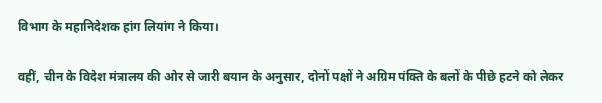विभाग के महानिदेशक हांग लियांग ने किया।

वहीं, चीन के विदेश मंत्रालय की ओर से जारी बयान के अनुसार, दोनों पक्षों ने अग्रिम पंक्ति के बलों के पीछे हटने को लेकर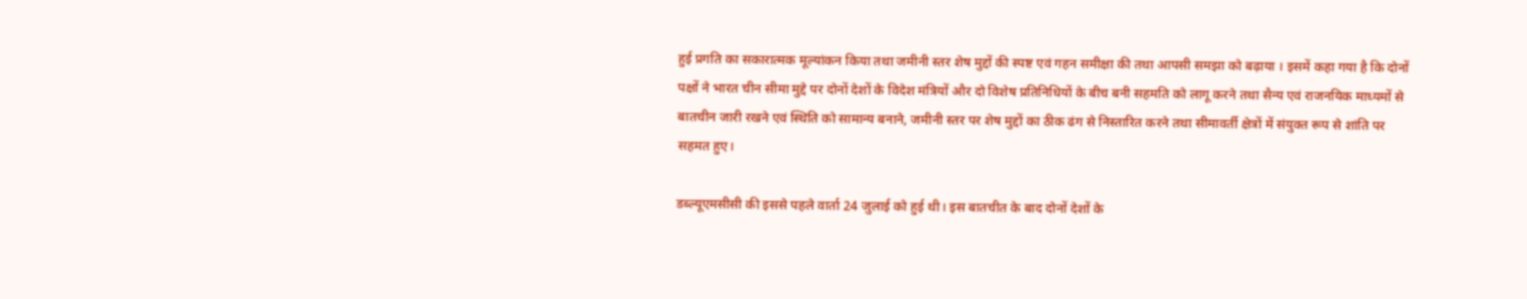हुई प्रगति का सकारात्मक मूल्यांकन किया तथा जमीनी स्तर शेष मुद्दों की स्पष्ट एवं गहन समीक्षा की तथा आपसी समझा को बढ़ाया । इसमें कहा गया है कि दोनों पक्षों ने भारत चीन सीमा मुद्दे पर दोनों देशों के विदेश मंत्रियों और दो विशेष प्रतिनिधियों के बीच बनी सहमति को लागू करने तथा सैन्य एवं राजनयिक माध्यमों से बातचीन जारी रखने एवं स्थिति को सामान्य बनाने, जमीनी स्तर पर शेष मुद्दों का ठीक ढंग से निस्तारित करने तथा सीमावर्ती क्षेत्रों में संयुक्त रूप से शांति पर सहमत हुए।

डब्ल्यूएमसीसी की इससे पहले वार्ता 24 जुलाई को हुई थी। इस बातचीत के बाद दोनों देशों के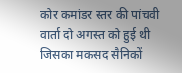कोर कमांडर स्तर की पांचवी वार्ता दो अगस्त को हुई थी जिसका मकसद सैनिकों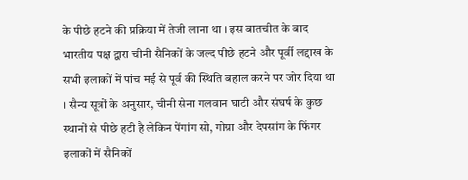के पीछे हटने की प्रक्रिया में तेजी लाना था । इस बातचीत के बाद भारतीय पक्ष द्वारा चीनी सैनिकों के जल्द पीछे हटने और पूर्वी लद्दाख के सभी इलाकों में पांच मई से पूर्व की स्थिति बहाल करने पर जोर दिया था । सैन्य सूत्रों के अनुसार, चीनी सेना गलवान घाटी और संघर्ष के कुछ स्थानों से पीछे हटी है लेकिन पेंगांग सो, गोग्रा और देपसांग के फिंगर इलाकों में सैनिकों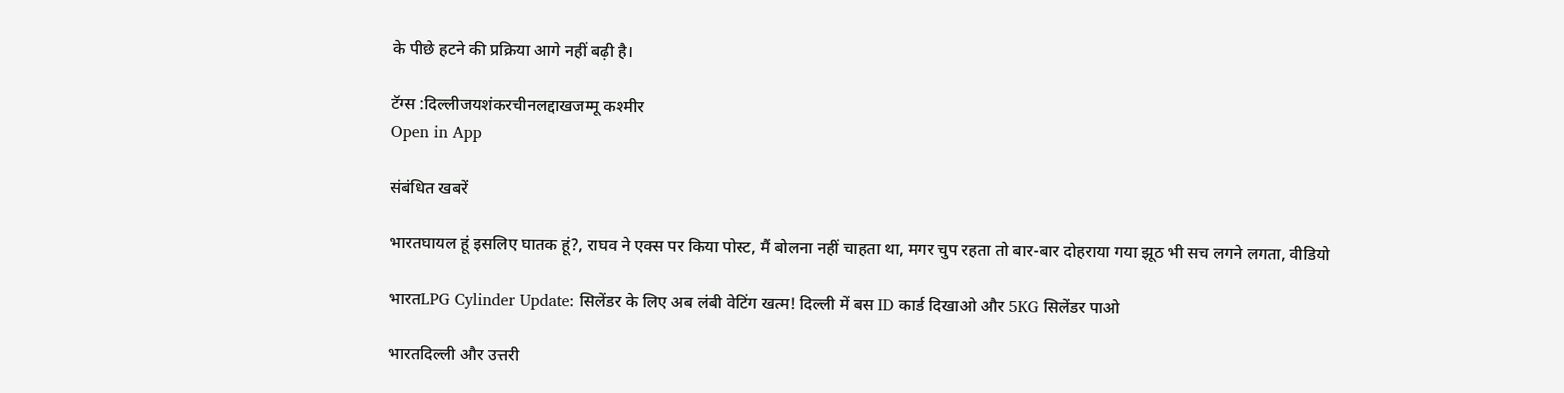के पीछे हटने की प्रक्रिया आगे नहीं बढ़ी है।

टॅग्स :दिल्लीजयशंकरचीनलद्दाखजम्मू कश्मीर
Open in App

संबंधित खबरें

भारतघायल हूं इसलिए घातक हूं?, राघव ने एक्स पर किया पोस्ट, मैं बोलना नहीं चाहता था, मगर चुप रहता तो बार-बार दोहराया गया झूठ भी सच लगने लगता, वीडियो

भारतLPG Cylinder Update: सिलेंडर के लिए अब लंबी वेटिंग खत्म! दिल्ली में बस ID कार्ड दिखाओ और 5KG सिलेंडर पाओ

भारतदिल्ली और उत्तरी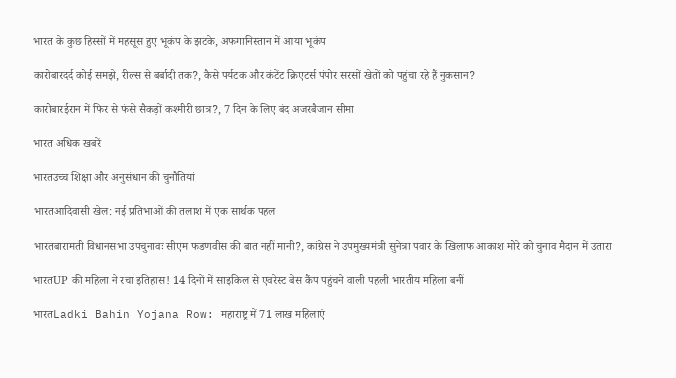भारत के कुछ हिस्सों में महसूस हुए भूकंप के झटके, अफगानिस्तान में आया भूकंप

कारोबारदर्द कोई समझे, रील्स से बर्बादी तक?, कैसे पर्यटक और कंटेंट क्रिएटर्स पंपोर सरसों खेतों को पहुंचा रहे हैं नुकसान?

कारोबारईरान में फिर से फंसे सैकड़ों कश्मीरी छात्र?, 7 दिन के लिए बंद अजरबैजान सीमा

भारत अधिक खबरें

भारतउच्च शिक्षा और अनुसंधान की चुनौतियां

भारतआदिवासी खेल: नई प्रतिभाओं की तलाश में एक सार्थक पहल

भारतबारामती विधानसभा उपचुनावः सीएम फडणवीस की बात नहीं मानी?, कांग्रेस ने उपमुख्यमंत्री सुनेत्रा पवार के खिलाफ आकाश मोरे को चुनाव मैदान में उतारा

भारतUP की महिला ने रचा इतिहास! 14 दिनों में साइकिल से एवरेस्ट बेस कैंप पहुंचने वाली पहली भारतीय महिला बनीं

भारतLadki Bahin Yojana Row: महाराष्ट्र में 71 लाख महिलाएं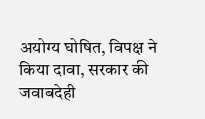अयोग्य घोषित, विपक्ष ने किया दावा, सरकार की जवाबदेही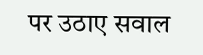पर उठाए सवाल